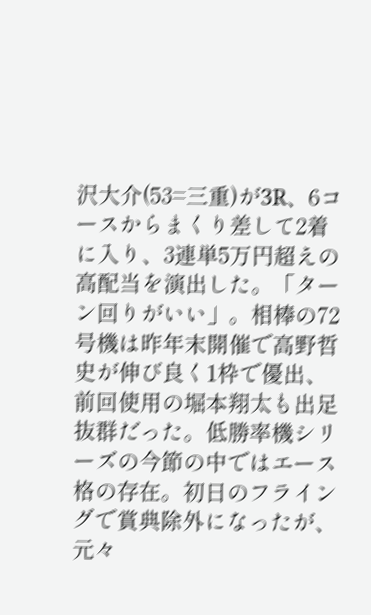沢大介(53=三重)が3R、6コースからまくり差して2着に入り、3連単5万円超えの高配当を演出した。「ターン回りがいい」。相棒の72号機は昨年末開催で高野哲史が伸び良く1枠で優出、前回使用の堀本翔太も出足抜群だった。低勝率機シリーズの今節の中ではエース格の存在。初日のフライングで賞典除外になったが、元々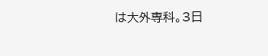は大外専科。3日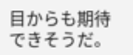目からも期待できそうだ。